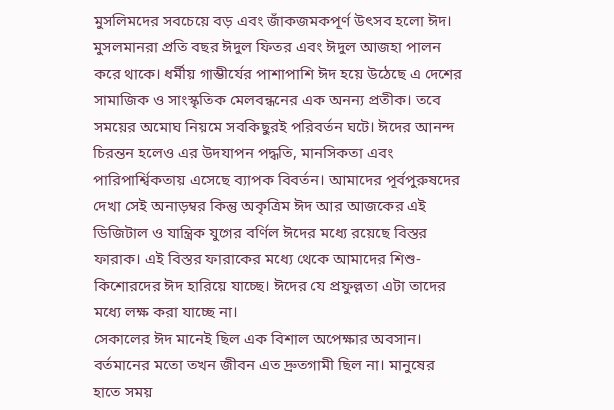মুসলিমদের সবচেয়ে বড় এবং জাঁকজমকপূর্ণ উৎসব হলো ঈদ। মুসলমানরা প্রতি বছর ঈদুল ফিতর এবং ঈদুল আজহা পালন করে থাকে। ধর্মীয় গাম্ভীর্যের পাশাপাশি ঈদ হয়ে উঠেছে এ দেশের সামাজিক ও সাংস্কৃতিক মেলবন্ধনের এক অনন্য প্রতীক। তবে সময়ের অমোঘ নিয়মে সবকিছুরই পরিবর্তন ঘটে। ঈদের আনন্দ চিরন্তন হলেও এর উদযাপন পদ্ধতি, মানসিকতা এবং পারিপার্শ্বিকতায় এসেছে ব্যাপক বিবর্তন। আমাদের পূর্বপুরুষদের দেখা সেই অনাড়ম্বর কিন্তু অকৃত্রিম ঈদ আর আজকের এই ডিজিটাল ও যান্ত্রিক যুগের বর্ণিল ঈদের মধ্যে রয়েছে বিস্তর ফারাক। এই বিস্তর ফারাকের মধ্যে থেকে আমাদের শিশু-কিশোরদের ঈদ হারিয়ে যাচ্ছে। ঈদের যে প্রফুল্লতা এটা তাদের মধ্যে লক্ষ করা যাচ্ছে না।
সেকালের ঈদ মানেই ছিল এক বিশাল অপেক্ষার অবসান। বর্তমানের মতো তখন জীবন এত দ্রুতগামী ছিল না। মানুষের হাতে সময়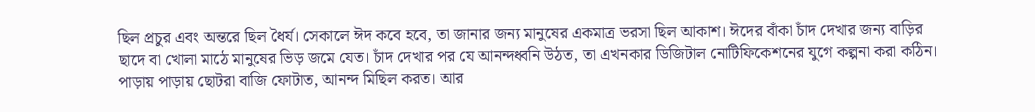ছিল প্রচুর এবং অন্তরে ছিল ধৈর্য। সেকালে ঈদ কবে হবে, তা জানার জন্য মানুষের একমাত্র ভরসা ছিল আকাশ। ঈদের বাঁকা চাঁদ দেখার জন্য বাড়ির ছাদে বা খোলা মাঠে মানুষের ভিড় জমে যেত। চাঁদ দেখার পর যে আনন্দধ্বনি উঠত, তা এখনকার ডিজিটাল নোটিফিকেশনের যুগে কল্পনা করা কঠিন। পাড়ায় পাড়ায় ছোটরা বাজি ফোটাত, আনন্দ মিছিল করত। আর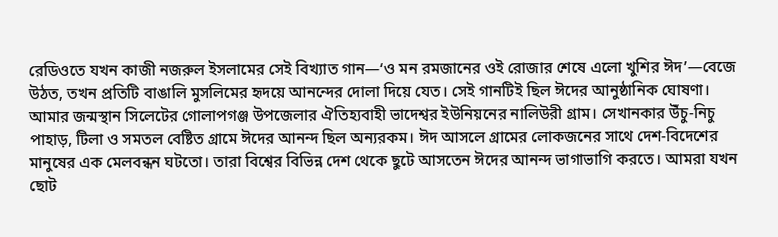রেডিওতে যখন কাজী নজরুল ইসলামের সেই বিখ্যাত গান—‘ও মন রমজানের ওই রোজার শেষে এলো খুশির ঈদ’—বেজে উঠত, তখন প্রতিটি বাঙালি মুসলিমের হৃদয়ে আনন্দের দোলা দিয়ে যেত। সেই গানটিই ছিল ঈদের আনুষ্ঠানিক ঘোষণা।
আমার জন্মস্থান সিলেটের গোলাপগঞ্জ উপজেলার ঐতিহ্যবাহী ভাদেশ্বর ইউনিয়নের নালিউরী গ্রাম। সেখানকার উঁচু-নিচু পাহাড়, টিলা ও সমতল বেষ্টিত গ্রামে ঈদের আনন্দ ছিল অন্যরকম। ঈদ আসলে গ্রামের লোকজনের সাথে দেশ-বিদেশের মানুষের এক মেলবন্ধন ঘটতো। তারা বিশ্বের বিভিন্ন দেশ থেকে ছুটে আসতেন ঈদের আনন্দ ভাগাভাগি করতে। আমরা যখন ছোট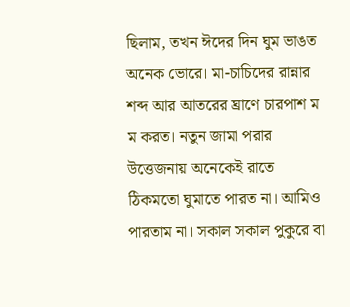ছিলাম, তখন ঈদের দিন ঘুম ভাঙত অনেক ভোরে। মা-চাচিদের রান্নার শব্দ আর আতরের ঘ্রাণে চারপাশ ম ম করত। নতুন জামা পরার উত্তেজনায় অনেকেই রাতে ঠিকমতো ঘুমাতে পারত না। আমিও পারতাম না। সকাল সকাল পুকুরে বা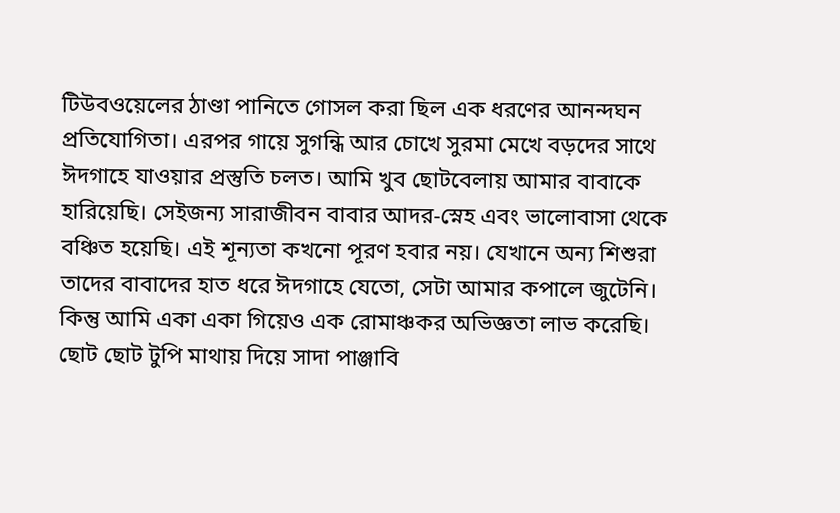টিউবওয়েলের ঠাণ্ডা পানিতে গোসল করা ছিল এক ধরণের আনন্দঘন প্রতিযোগিতা। এরপর গায়ে সুগন্ধি আর চোখে সুরমা মেখে বড়দের সাথে ঈদগাহে যাওয়ার প্রস্তুতি চলত। আমি খুব ছোটবেলায় আমার বাবাকে হারিয়েছি। সেইজন্য সারাজীবন বাবার আদর-স্নেহ এবং ভালোবাসা থেকে বঞ্চিত হয়েছি। এই শূন্যতা কখনো পূরণ হবার নয়। যেখানে অন্য শিশুরা তাদের বাবাদের হাত ধরে ঈদগাহে যেতো, সেটা আমার কপালে জুটেনি। কিন্তু আমি একা একা গিয়েও এক রোমাঞ্চকর অভিজ্ঞতা লাভ করেছি। ছোট ছোট টুপি মাথায় দিয়ে সাদা পাঞ্জাবি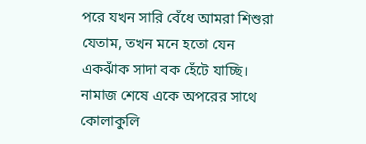পরে যখন সারি বেঁধে আমরা শিশুরা যেতাম, তখন মনে হতো যেন একঝাঁক সাদা বক হেঁটে যাচ্ছি। নামাজ শেষে একে অপরের সাথে কোলাকুলি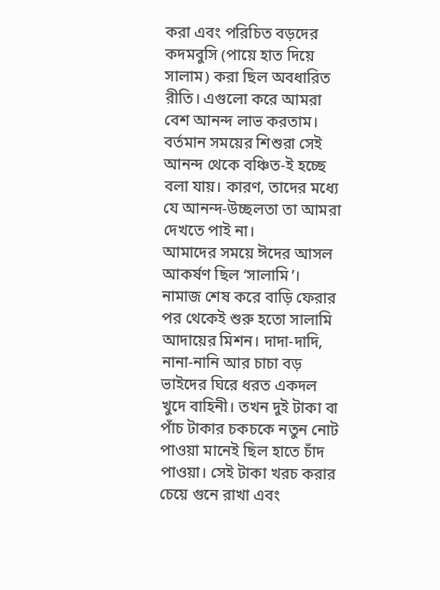করা এবং পরিচিত বড়দের কদমবুসি (পায়ে হাত দিয়ে সালাম) করা ছিল অবধারিত রীতি। এগুলো করে আমরা বেশ আনন্দ লাভ করতাম। বর্তমান সময়ের শিশুরা সেই আনন্দ থেকে বঞ্চিত-ই হচ্ছে বলা যায়। কারণ, তাদের মধ্যে যে আনন্দ-উচ্ছলতা তা আমরা দেখতে পাই না।
আমাদের সময়ে ঈদের আসল আকর্ষণ ছিল ‘সালামি’। নামাজ শেষ করে বাড়ি ফেরার পর থেকেই শুরু হতো সালামি আদায়ের মিশন। দাদা-দাদি, নানা-নানি আর চাচা বড় ভাইদের ঘিরে ধরত একদল খুদে বাহিনী। তখন দুই টাকা বা পাঁচ টাকার চকচকে নতুন নোট পাওয়া মানেই ছিল হাতে চাঁদ পাওয়া। সেই টাকা খরচ করার চেয়ে গুনে রাখা এবং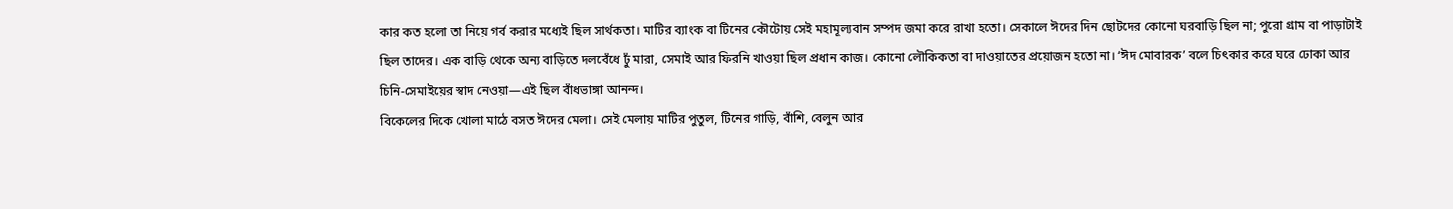কার কত হলো তা নিয়ে গর্ব করার মধ্যেই ছিল সার্থকতা। মাটির ব্যাংক বা টিনের কৌটোয় সেই মহামূল্যবান সম্পদ জমা করে রাখা হতো। সেকালে ঈদের দিন ছোটদের কোনো ঘরবাড়ি ছিল না; পুরো গ্রাম বা পাড়াটাই ছিল তাদের। এক বাড়ি থেকে অন্য বাড়িতে দলবেঁধে ঢুঁ মারা, সেমাই আর ফিরনি খাওয়া ছিল প্রধান কাজ। কোনো লৌকিকতা বা দাওয়াতের প্রয়োজন হতো না। ‘ঈদ মোবারক’ বলে চিৎকার করে ঘরে ঢোকা আর চিনি-সেমাইয়ের স্বাদ নেওয়া—এই ছিল বাঁধভাঙ্গা আনন্দ।
বিকেলের দিকে খোলা মাঠে বসত ঈদের মেলা। সেই মেলায় মাটির পুতুল, টিনের গাড়ি, বাঁশি, বেলুন আর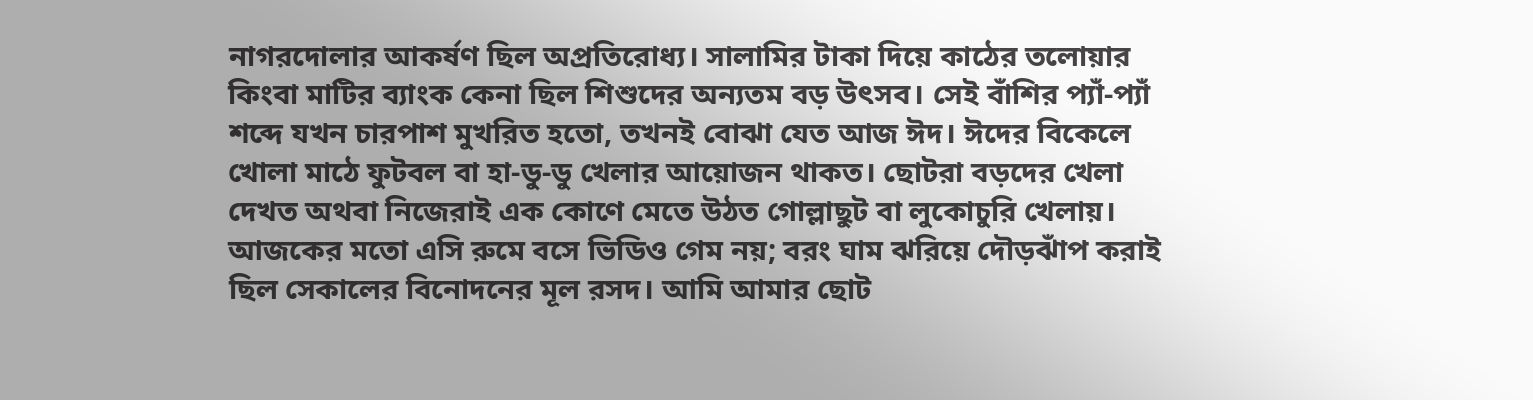নাগরদোলার আকর্ষণ ছিল অপ্রতিরোধ্য। সালামির টাকা দিয়ে কাঠের তলোয়ার কিংবা মাটির ব্যাংক কেনা ছিল শিশুদের অন্যতম বড় উৎসব। সেই বাঁশির প্যাঁ-প্যাঁ শব্দে যখন চারপাশ মুখরিত হতো, তখনই বোঝা যেত আজ ঈদ। ঈদের বিকেলে খোলা মাঠে ফুটবল বা হা-ডু-ডু খেলার আয়োজন থাকত। ছোটরা বড়দের খেলা দেখত অথবা নিজেরাই এক কোণে মেতে উঠত গোল্লাছুট বা লুকোচুরি খেলায়। আজকের মতো এসি রুমে বসে ভিডিও গেম নয়; বরং ঘাম ঝরিয়ে দৌড়ঝাঁপ করাই ছিল সেকালের বিনোদনের মূল রসদ। আমি আমার ছোট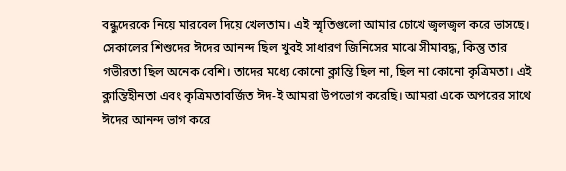বন্ধুদেরকে নিয়ে মারবেল দিয়ে খেলতাম। এই স্মৃতিগুলো আমার চোখে জ্বলজ্বল করে ভাসছে।
সেকালের শিশুদের ঈদের আনন্দ ছিল খুবই সাধারণ জিনিসের মাঝে সীমাবদ্ধ, কিন্তু তার গভীরতা ছিল অনেক বেশি। তাদের মধ্যে কোনো ক্লান্তি ছিল না, ছিল না কোনো কৃত্রিমতা। এই ক্লান্তিহীনতা এবং কৃত্রিমতাবর্জিত ঈদ-ই আমরা উপভোগ করেছি। আমরা একে অপরের সাথে ঈদের আনন্দ ভাগ করে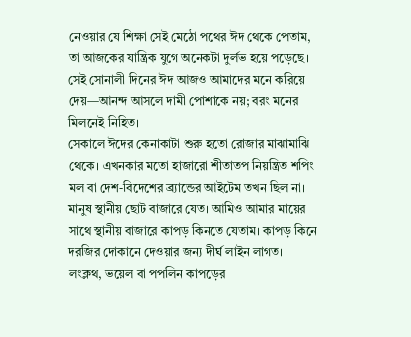নেওয়ার যে শিক্ষা সেই মেঠো পথের ঈদ থেকে পেতাম, তা আজকের যান্ত্রিক যুগে অনেকটা দুর্লভ হয়ে পড়েছে। সেই সোনালী দিনের ঈদ আজও আমাদের মনে করিয়ে দেয়—আনন্দ আসলে দামী পোশাকে নয়; বরং মনের মিলনেই নিহিত।
সেকালে ঈদের কেনাকাটা শুরু হতো রোজার মাঝামাঝি থেকে। এখনকার মতো হাজারো শীতাতপ নিয়ন্ত্রিত শপিং মল বা দেশ-বিদেশের ব্র্যান্ডের আইটেম তখন ছিল না। মানুষ স্থানীয় ছোট বাজারে যেত। আমিও আমার মায়ের সাথে স্থানীয় বাজারে কাপড় কিনতে যেতাম। কাপড় কিনে দরজির দোকানে দেওয়ার জন্য দীর্ঘ লাইন লাগত। লংক্লথ, ভয়েল বা পপলিন কাপড়ের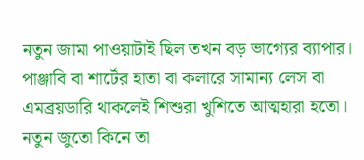নতুন জামা পাওয়াটাই ছিল তখন বড় ভাগ্যের ব্যাপার। পাঞ্জাবি বা শার্টের হাতা বা কলারে সামান্য লেস বা এমব্রয়ডারি থাকলেই শিশুরা খুশিতে আত্মহারা হতো। নতুন জুতো কিনে তা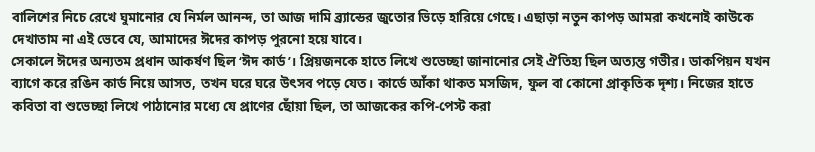বালিশের নিচে রেখে ঘুমানোর যে নির্মল আনন্দ, তা আজ দামি ব্র্যান্ডের জুতোর ভিড়ে হারিয়ে গেছে। এছাড়া নতুন কাপড় আমরা কখনোই কাউকে দেখাতাম না এই ভেবে যে, আমাদের ঈদের কাপড় পুরনো হয়ে যাবে।
সেকালে ঈদের অন্যতম প্রধান আকর্ষণ ছিল ‘ঈদ কার্ড’। প্রিয়জনকে হাতে লিখে শুভেচ্ছা জানানোর সেই ঐতিহ্য ছিল অত্যন্ত গভীর। ডাকপিয়ন যখন ব্যাগে করে রঙিন কার্ড নিয়ে আসত, তখন ঘরে ঘরে উৎসব পড়ে যেত। কার্ডে আঁকা থাকত মসজিদ, ফুল বা কোনো প্রাকৃতিক দৃশ্য। নিজের হাতে কবিতা বা শুভেচ্ছা লিখে পাঠানোর মধ্যে যে প্রাণের ছোঁয়া ছিল, তা আজকের কপি-পেস্ট করা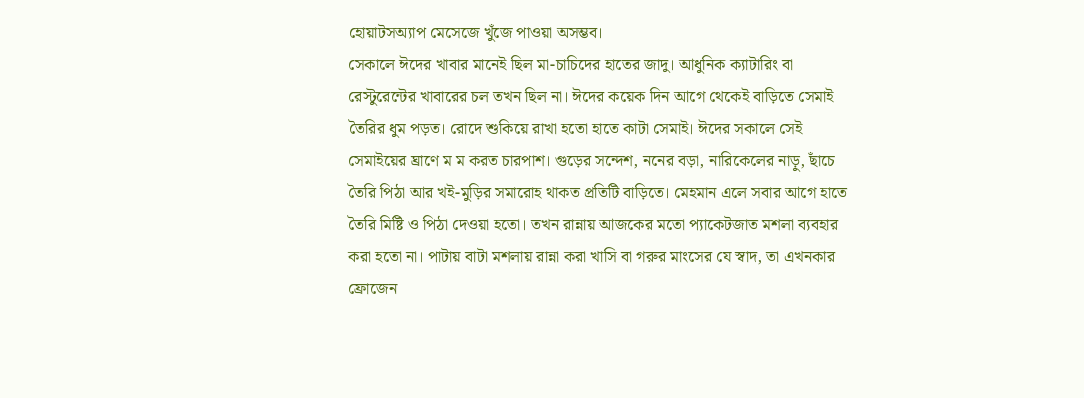হোয়াটসঅ্যাপ মেসেজে খুঁজে পাওয়া অসম্ভব।
সেকালে ঈদের খাবার মানেই ছিল মা-চাচিদের হাতের জাদু। আধুনিক ক্যাটারিং বা রেস্টুরেন্টের খাবারের চল তখন ছিল না। ঈদের কয়েক দিন আগে থেকেই বাড়িতে সেমাই তৈরির ধুম পড়ত। রোদে শুকিয়ে রাখা হতো হাতে কাটা সেমাই। ঈদের সকালে সেই সেমাইয়ের ঘ্রাণে ম ম করত চারপাশ। গুড়ের সন্দেশ, ননের বড়া, নারিকেলের নাড়ু, ছাঁচে তৈরি পিঠা আর খই-মুড়ির সমারোহ থাকত প্রতিটি বাড়িতে। মেহমান এলে সবার আগে হাতে তৈরি মিষ্টি ও পিঠা দেওয়া হতো। তখন রান্নায় আজকের মতো প্যাকেটজাত মশলা ব্যবহার করা হতো না। পাটায় বাটা মশলায় রান্না করা খাসি বা গরুর মাংসের যে স্বাদ, তা এখনকার ফ্রোজেন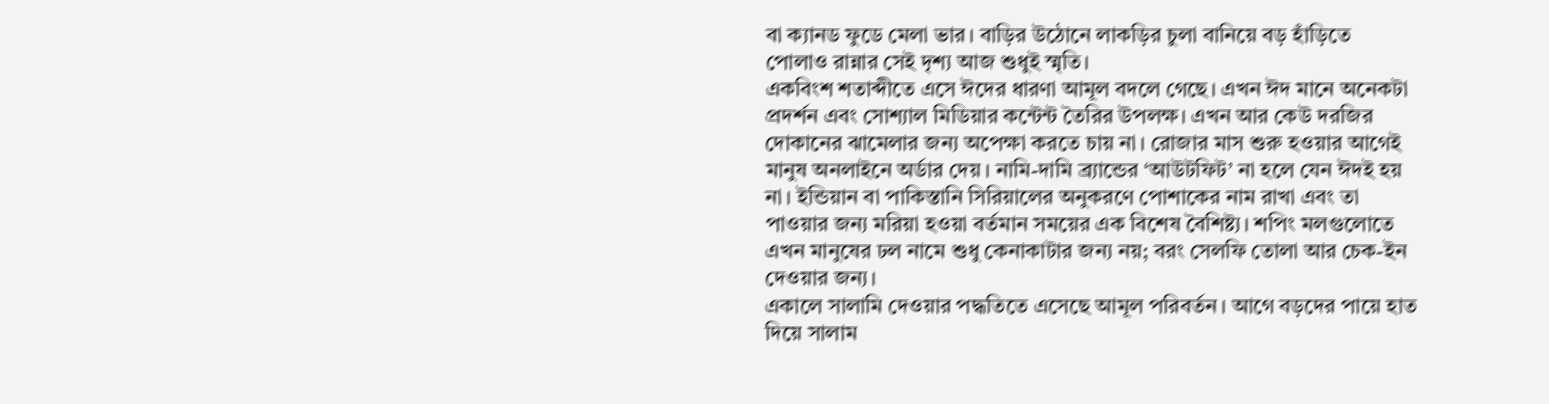বা ক্যানড ফুডে মেলা ভার। বাড়ির উঠোনে লাকড়ির চুলা বানিয়ে বড় হাঁড়িতে পোলাও রান্নার সেই দৃশ্য আজ শুধুই স্মৃতি।
একবিংশ শতাব্দীতে এসে ঈদের ধারণা আমূল বদলে গেছে। এখন ঈদ মানে অনেকটা প্রদর্শন এবং সোশ্যাল মিডিয়ার কন্টেন্ট তৈরির উপলক্ষ। এখন আর কেউ দরজির দোকানের ঝামেলার জন্য অপেক্ষা করতে চায় না। রোজার মাস শুরু হওয়ার আগেই মানুষ অনলাইনে অর্ডার দেয়। নামি-দামি ব্র্যান্ডের ‘আউটফিট’ না হলে যেন ঈদই হয় না। ইন্ডিয়ান বা পাকিস্তানি সিরিয়ালের অনুকরণে পোশাকের নাম রাখা এবং তা পাওয়ার জন্য মরিয়া হওয়া বর্তমান সময়ের এক বিশেষ বৈশিষ্ট্য। শপিং মলগুলোতে এখন মানুষের ঢল নামে শুধু কেনাকাটার জন্য নয়; বরং সেলফি তোলা আর চেক-ইন দেওয়ার জন্য।
একালে সালামি দেওয়ার পদ্ধতিতে এসেছে আমূল পরিবর্তন। আগে বড়দের পায়ে হাত দিয়ে সালাম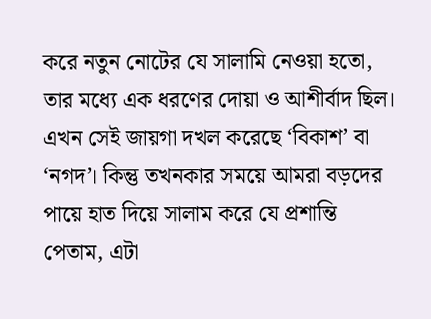করে নতুন নোটের যে সালামি নেওয়া হতো, তার মধ্যে এক ধরণের দোয়া ও আশীর্বাদ ছিল। এখন সেই জায়গা দখল করেছে ‘বিকাশ’ বা ‘নগদ’। কিন্তু তখনকার সময়ে আমরা বড়দের পায়ে হাত দিয়ে সালাম করে যে প্রশান্তি পেতাম, এটা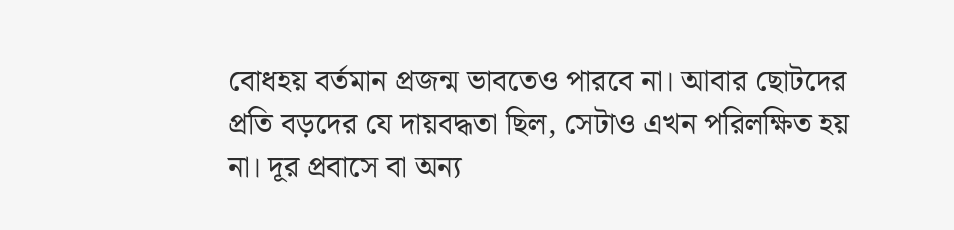বোধহয় বর্তমান প্রজন্ম ভাবতেও পারবে না। আবার ছোটদের প্রতি বড়দের যে দায়বদ্ধতা ছিল, সেটাও এখন পরিলক্ষিত হয় না। দূর প্রবাসে বা অন্য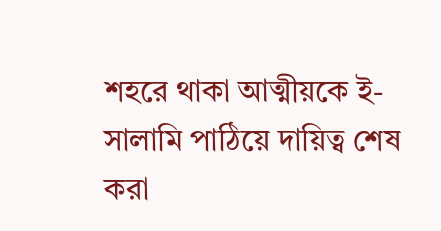শহরে থাকা আত্মীয়কে ই-সালামি পাঠিয়ে দায়িত্ব শেষ করা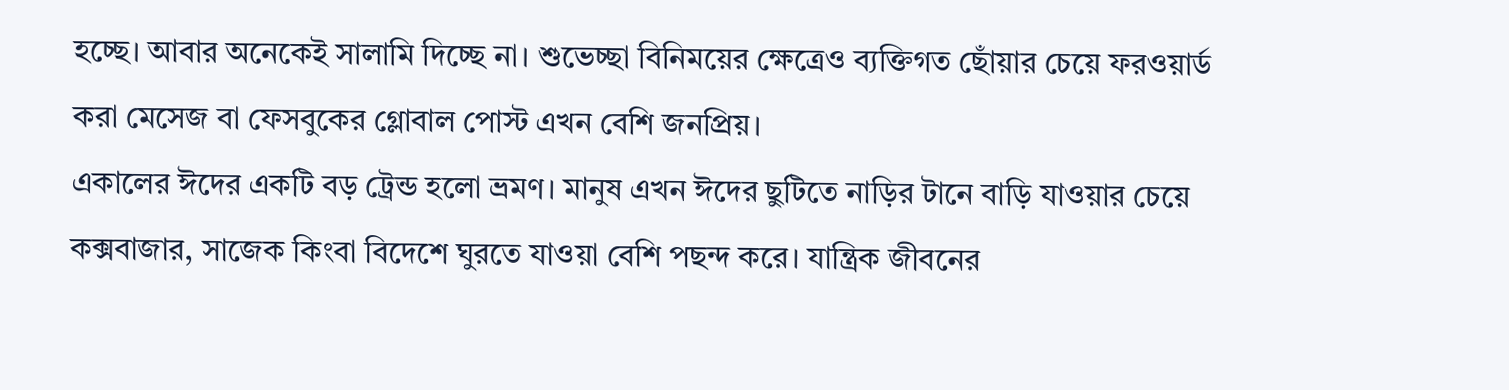হচ্ছে। আবার অনেকেই সালামি দিচ্ছে না। শুভেচ্ছা বিনিময়ের ক্ষেত্রেও ব্যক্তিগত ছোঁয়ার চেয়ে ফরওয়ার্ড করা মেসেজ বা ফেসবুকের গ্লোবাল পোস্ট এখন বেশি জনপ্রিয়।
একালের ঈদের একটি বড় ট্রেন্ড হলো ভ্রমণ। মানুষ এখন ঈদের ছুটিতে নাড়ির টানে বাড়ি যাওয়ার চেয়ে কক্সবাজার, সাজেক কিংবা বিদেশে ঘুরতে যাওয়া বেশি পছন্দ করে। যান্ত্রিক জীবনের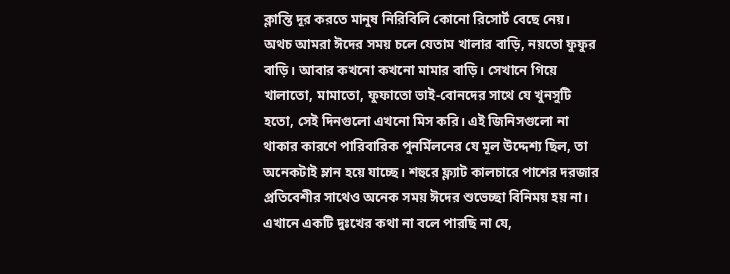ক্লান্তি দূর করতে মানুষ নিরিবিলি কোনো রিসোর্ট বেছে নেয়। অথচ আমরা ঈদের সময় চলে যেতাম খালার বাড়ি, নয়তো ফুফুর বাড়ি। আবার কখনো কখনো মামার বাড়ি। সেখানে গিয়ে খালাতো, মামাতো, ফুফাতো ভাই-বোনদের সাথে যে খুনসুটি হতো, সেই দিনগুলো এখনো মিস করি। এই জিনিসগুলো না থাকার কারণে পারিবারিক পুনর্মিলনের যে মূল উদ্দেশ্য ছিল, তা অনেকটাই ম্লান হয়ে যাচ্ছে। শহুরে ফ্ল্যাট কালচারে পাশের দরজার প্রতিবেশীর সাথেও অনেক সময় ঈদের শুভেচ্ছা বিনিময় হয় না। এখানে একটি দুঃখের কথা না বলে পারছি না যে,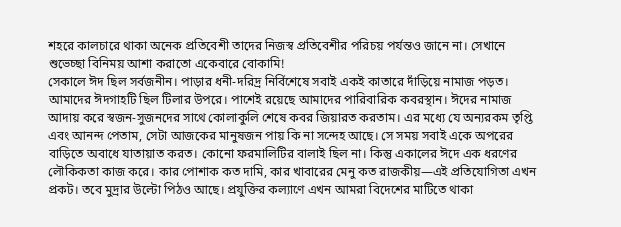শহরে কালচারে থাকা অনেক প্রতিবেশী তাদের নিজস্ব প্রতিবেশীর পরিচয় পর্যন্তও জানে না। সেখানে শুভেচ্ছা বিনিময় আশা করাতো একেবারে বোকামি!
সেকালে ঈদ ছিল সর্বজনীন। পাড়ার ধনী-দরিদ্র নির্বিশেষে সবাই একই কাতারে দাঁড়িয়ে নামাজ পড়ত। আমাদের ঈদগাহটি ছিল টিলার উপরে। পাশেই রয়েছে আমাদের পারিবারিক কবরস্থান। ঈদের নামাজ আদায় করে স্বজন-সুজনদের সাথে কোলাকুলি শেষে কবর জিয়ারত করতাম। এর মধ্যে যে অন্যরকম তৃপ্তি এবং আনন্দ পেতাম, সেটা আজকের মানুষজন পায় কি না সন্দেহ আছে। সে সময় সবাই একে অপরের বাড়িতে অবাধে যাতায়াত করত। কোনো ফরমালিটির বালাই ছিল না। কিন্তু একালের ঈদে এক ধরণের লৌকিকতা কাজ করে। কার পোশাক কত দামি, কার খাবারের মেনু কত রাজকীয়—এই প্রতিযোগিতা এখন প্রকট। তবে মুদ্রার উল্টো পিঠও আছে। প্রযুক্তির কল্যাণে এখন আমরা বিদেশের মাটিতে থাকা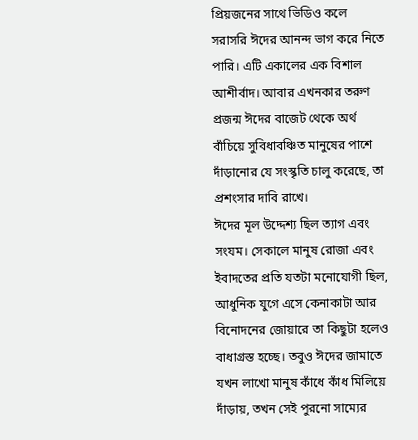প্রিয়জনের সাথে ভিডিও কলে সরাসরি ঈদের আনন্দ ভাগ করে নিতে পারি। এটি একালের এক বিশাল আশীর্বাদ। আবার এখনকার তরুণ প্রজন্ম ঈদের বাজেট থেকে অর্থ বাঁচিয়ে সুবিধাবঞ্চিত মানুষের পাশে দাঁড়ানোর যে সংস্কৃতি চালু করেছে, তা প্রশংসার দাবি রাখে।
ঈদের মূল উদ্দেশ্য ছিল ত্যাগ এবং সংযম। সেকালে মানুষ রোজা এবং ইবাদতের প্রতি যতটা মনোযোগী ছিল, আধুনিক যুগে এসে কেনাকাটা আর বিনোদনের জোয়ারে তা কিছুটা হলেও বাধাগ্রস্ত হচ্ছে। তবুও ঈদের জামাতে যখন লাখো মানুষ কাঁধে কাঁধ মিলিয়ে দাঁড়ায়, তখন সেই পুরনো সাম্যের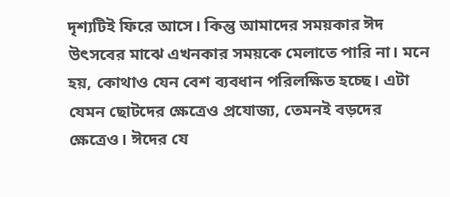দৃশ্যটিই ফিরে আসে। কিন্তু আমাদের সময়কার ঈদ উৎসবের মাঝে এখনকার সময়কে মেলাতে পারি না। মনে হয়, কোথাও যেন বেশ ব্যবধান পরিলক্ষিত হচ্ছে। এটা যেমন ছোটদের ক্ষেত্রেও প্রযোজ্য, তেমনই বড়দের ক্ষেত্রেও। ঈদের যে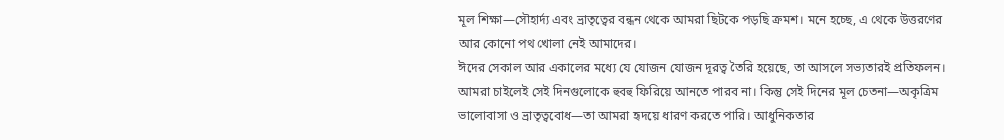মূল শিক্ষা—সৌহার্দ্য এবং ভ্রাতৃত্বের বন্ধন থেকে আমরা ছিটকে পড়ছি ক্রমশ। মনে হচ্ছে, এ থেকে উত্তরণের আর কোনো পথ খোলা নেই আমাদের।
ঈদের সেকাল আর একালের মধ্যে যে যোজন যোজন দূরত্ব তৈরি হয়েছে, তা আসলে সভ্যতারই প্রতিফলন। আমরা চাইলেই সেই দিনগুলোকে হুবহু ফিরিয়ে আনতে পারব না। কিন্তু সেই দিনের মূল চেতনা—অকৃত্রিম ভালোবাসা ও ভ্রাতৃত্ববোধ—তা আমরা হৃদয়ে ধারণ করতে পারি। আধুনিকতার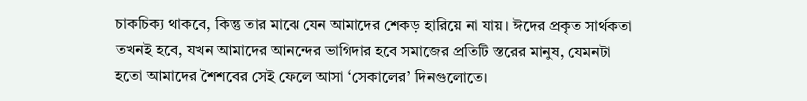চাকচিক্য থাকবে, কিন্তু তার মাঝে যেন আমাদের শেকড় হারিয়ে না যায়। ঈদের প্রকৃত সার্থকতা তখনই হবে, যখন আমাদের আনন্দের ভাগিদার হবে সমাজের প্রতিটি স্তরের মানুষ, যেমনটা হতো আমাদের শৈশবের সেই ফেলে আসা ‘সেকালের’ দিনগুলোতে।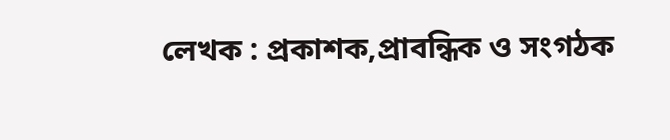লেখক : প্রকাশক,প্রাবন্ধিক ও সংগঠক